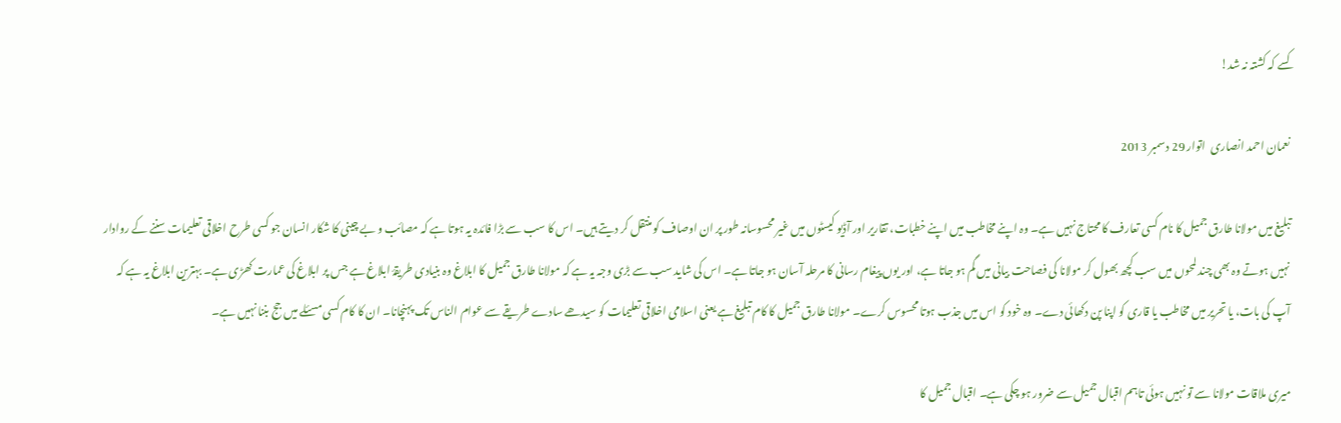کسے کہ کشتہ نہ شد!

نعمان احمد انصاری  اتوار 29 دسمبر 2013

تبلیغ میں مولانا طارق جمیل کا نام کسی تعارف کا محتاج نہیں ہے۔ وہ اپنے مخاطب میں اپنے خطبات، تقاریر اور آڈیو کیسٹوں میں غیر محسوسانہ طور پر ان اوصاف کو منتقل کر دیتے ہیں۔ اس کا سب سے بڑا فائدہ یہ ہوتا ہے کہ مصائب و بے چینی کا شکار انسان جو کسی طرح اخلاقی تعلیمات سننے کے روادار نہیں ہوتے وہ بھی چند لمحوں میں سب کچھ بھول کر مولانا کی فصاحت بیانی میں گم ہو جاتا ہے، اور یوں پیغام رسانی کا مرحلہ آسان ہو جاتا ہے۔ اس کی شاید سب سے بڑی وجہ یہ ہے کہ مولانا طارق جمیل کا ابلاغ وہ بنیادی طریقۂ ابلاغ ہے جس پر ابلاغ کی عمارت کھڑی ہے۔ بہترین ابلاغ یہ ہے کہ آپ کی بات، یا تحریر میں مخاطب یا قاری کو اپنا پن دکھائی دے۔ وہ خود کو اس میں جذب ہوتا محسوس کرے۔ مولانا طارق جمیل کا کام تبلیغ ہے یعنی اسلامی اخلاقی تعلیمات کو سیدھے سادے طریقے سے عوام الناس تک پہنچانا۔ ان کا کام کسی مسئلے میں جج بننا نہیں ہے۔

میری ملاقات مولانا سے تو نہیں ہوئی تاہم اقبال جمیل سے ضرور ہو چکی ہے۔ اقبال جمیل کا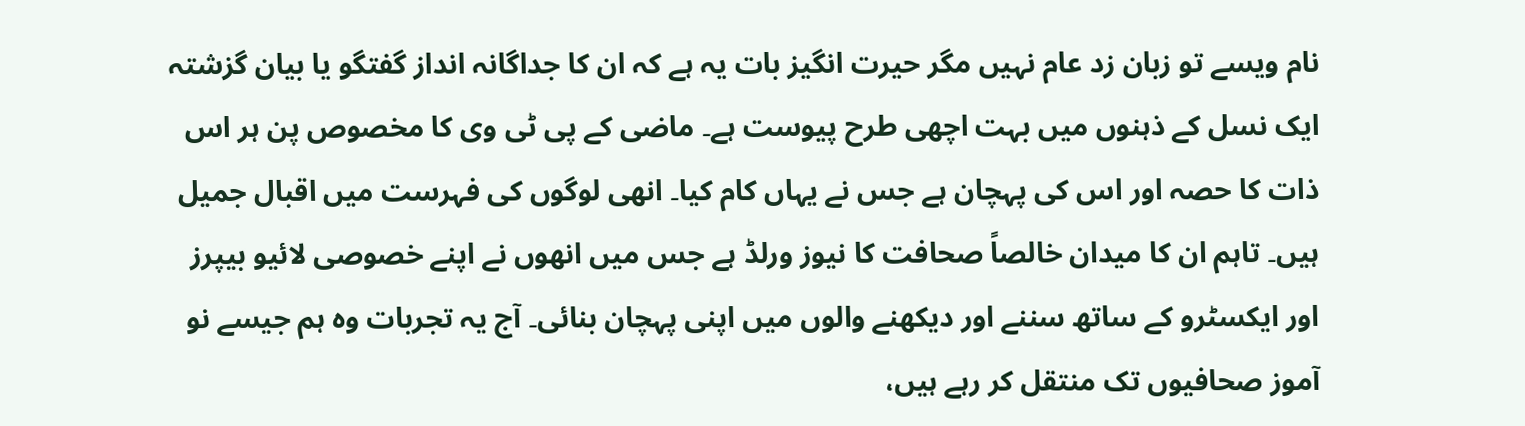نام ویسے تو زبان زد عام نہیں مگر حیرت انگیز بات یہ ہے کہ ان کا جداگانہ انداز گفتگو یا بیان گزشتہ ایک نسل کے ذہنوں میں بہت اچھی طرح پیوست ہے۔ ماضی کے پی ٹی وی کا مخصوص پن ہر اس ذات کا حصہ اور اس کی پہچان ہے جس نے یہاں کام کیا۔ انھی لوگوں کی فہرست میں اقبال جمیل ہیں۔ تاہم ان کا میدان خالصاً صحافت کا نیوز ورلڈ ہے جس میں انھوں نے اپنے خصوصی لائیو بیپرز اور ایکسٹرو کے ساتھ سننے اور دیکھنے والوں میں اپنی پہچان بنائی۔ آج یہ تجربات وہ ہم جیسے نو آموز صحافیوں تک منتقل کر رہے ہیں،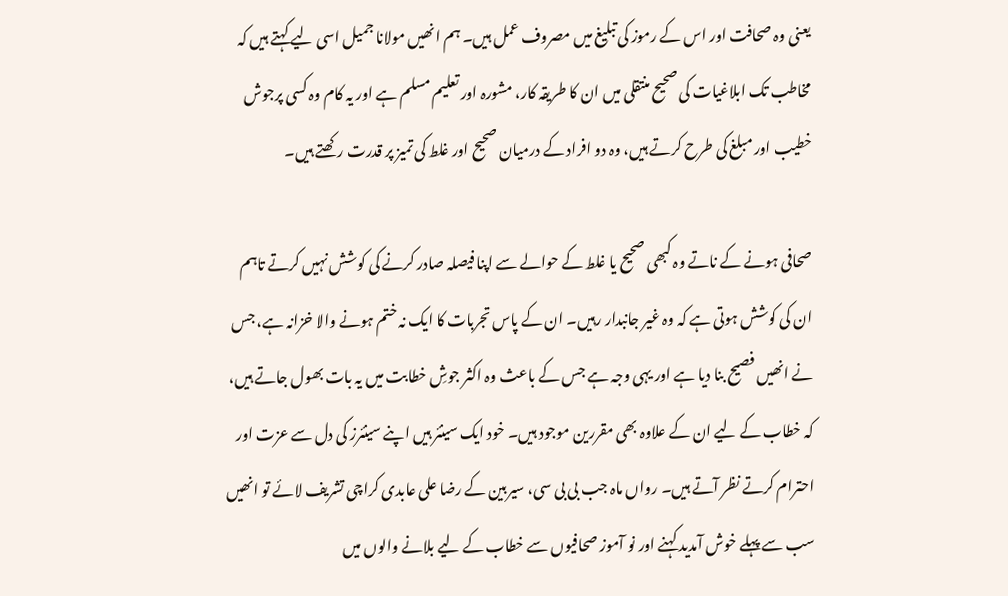یعنی وہ صحافت اور اس کے رموز کی تبلیغ میں مصروف عمل ہیں۔ ہم انھیں مولانا جمیل اسی لیے کہتے ہیں کہ مخاطب تک ابلاغیات کی صحیح منتقلی میں ان کا طریقہ کار، مشورہ اور تعلیم مسلم ہے اور یہ کام وہ کسی پرجوش خطیب اور مبلغ کی طرح کرتے ہیں، وہ دو افراد کے درمیان صحیح اور غلط کی تمیز پر قدرت رکھتے ہیں۔

صحافی ہونے کے ناتے وہ کبھی صحیح یا غلط کے حوالے سے اپنا فیصلہ صادر کرنے کی کوشش نہیں کرتے تاہم ان کی کوشش ہوتی ہے کہ وہ غیر جانبدار رہیں۔ ان کے پاس تجربات کا ایک نہ ختم ہونے والا خزانہ ہے، جس نے انھیں فصیح بنا دیا ہے اور یہی وجہ ہے جس کے باعث وہ اکثر جوشِ خطابت میں یہ بات بھول جاتے ہیں، کہ خطاب کے لیے ان کے علاوہ بھی مقررین موجود ہیں۔ خود ایک سینئر ہیں اپنے سینئرز کی دل سے عزت اور احترام کرتے نظر آتے ہیں۔ رواں ماہ جب بی بی سی، سیربین کے رضا علی عابدی کراچی تشریف لائے تو انھیں سب سے پہلے خوش آمدید کہنے اور نو آموز صحافیوں سے خطاب کے لیے بلانے والوں میں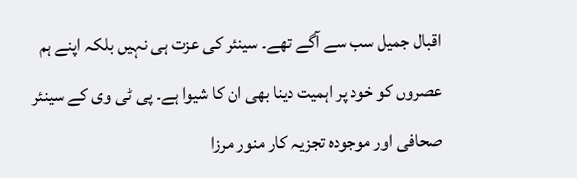اقبال جمیل سب سے آگے تھے۔ سینئر کی عزت ہی نہیں بلکہ اپنے ہم عصروں کو خود پر اہمیت دینا بھی ان کا شیوا ہے۔ پی ٹی وی کے سینئر صحافی اور موجودہ تجزیہ کار منور مرزا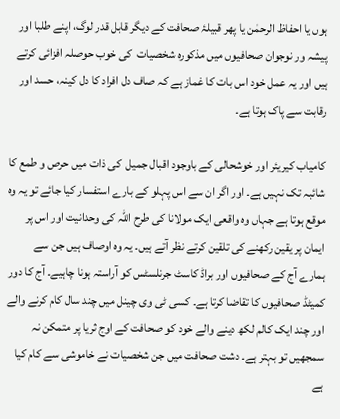ہوں یا احفاظ الرحمٰن یا پھر قبیلۂ صحافت کے دیگر قابل قدر لوگ، اپنے طلبا اور پیشہ ور نوجوان صحافیوں میں مذکورہ شخصیات  کی خوب حوصلہ افزائی کرتے ہیں اور یہ عمل خود اس بات کا غماز ہے کہ صاف دل افراد کا دل کینہ، حسد اور رقابت سے پاک ہوتا ہے۔

کامیاب کیریئر اور خوشحالی کے باوجود اقبال جمیل  کی ذات میں حرص و طمع کا شائبہ تک نہیں ہے۔ اور اگر ان سے اس پہلو کے بارے استفسار کیا جائے تو یہ وہ موقع ہوتا ہے جہاں وہ واقعی ایک مولانا کی طرح اللہ کی وحدانیت اور اس پر ایمان پر یقین رکھنے کی تلقین کرتے نظر آتے ہیں۔ یہ وہ اوصاف ہیں جن سے ہمارے آج کے صحافیوں اور براڈ کاسٹ جرنلسٹس کو آراستہ ہونا چاہیے۔ آج کا دور کمیٹڈ صحافیوں کا تقاضا کرتا ہے۔ کسی ٹی وی چینل میں چند سال کام کرنے والے اور چند ایک کالم لکھ دینے والے خود کو صحافت کے اوج ثریا پر متمکن نہ سمجھیں تو بہتر ہے۔ دشت صحافت میں جن شخصیات نے خاموشی سے کام کیا ہے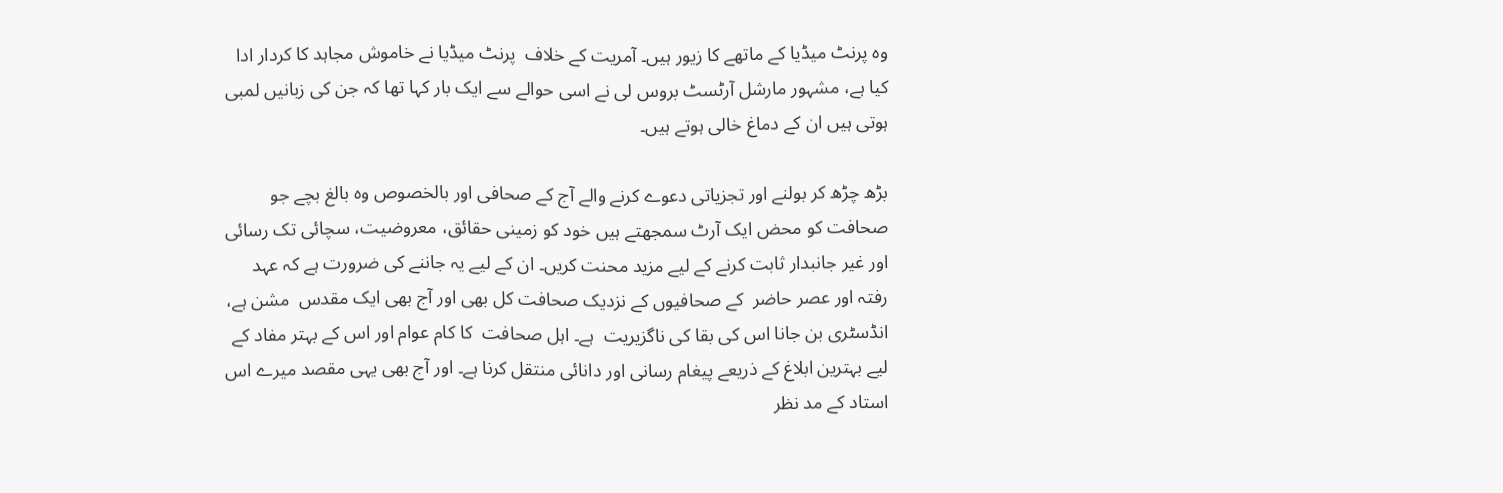وہ پرنٹ میڈیا کے ماتھے کا زیور ہیں۔ آمریت کے خلاف  پرنٹ میڈیا نے خاموش مجاہد کا کردار ادا کیا ہے، مشہور مارشل آرٹسٹ بروس لی نے اسی حوالے سے ایک بار کہا تھا کہ جن کی زبانیں لمبی ہوتی ہیں ان کے دماغ خالی ہوتے ہیں۔

بڑھ چڑھ کر بولنے اور تجزیاتی دعوے کرنے والے آج کے صحافی اور بالخصوص وہ بالغ بچے جو صحافت کو محض ایک آرٹ سمجھتے ہیں خود کو زمینی حقائق، معروضیت، سچائی تک رسائی اور غیر جانبدار ثابت کرنے کے لیے مزید محنت کریں۔ ان کے لیے یہ جاننے کی ضرورت ہے کہ عہد رفتہ اور عصر حاضر  کے صحافیوں کے نزدیک صحافت کل بھی اور آج بھی ایک مقدس  مشن ہے، انڈسٹری بن جانا اس کی بقا کی ناگزیریت  ہے۔ اہل صحافت  کا کام عوام اور اس کے بہتر مفاد کے لیے بہترین ابلاغ کے ذریعے پیغام رسانی اور دانائی منتقل کرنا ہے۔ اور آج بھی یہی مقصد میرے اس استاد کے مد نظر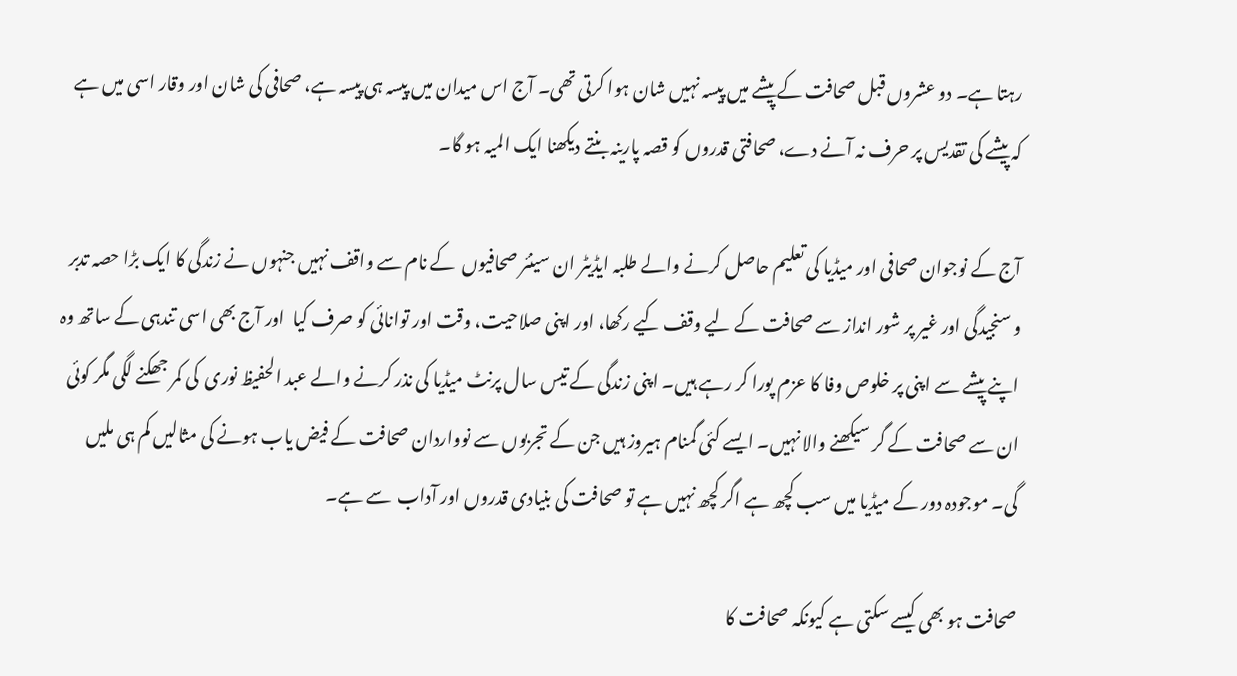رہتا ہے۔ دو عشروں قبل صحافت کے پیشے میں پیسہ نہیں شان ہوا کرتی تھی۔ آج اس میدان میں پیسہ ہی پیسہ ہے، صحافی کی شان اور وقار اسی میں ہے کہ پیشے کی تقدیس پر حرف نہ آنے دے، صحافتی قدروں کو قصہ پارینہ بنتے دیکھنا ایک المیہ ہو گا۔

آج کے نوجوان صحافی اور میڈیا کی تعلیم حاصل کرنے والے طلبہ ایڈیٹر ان سینئر صحافیوں  کے نام سے واقف نہیں جنہوں نے زندگی کا ایک بڑا حصہ تدبر و سنجیدگی اور غیر پر شور انداز سے صحافت کے لیے وقف کیے رکھا، اور اپنی صلاحیت، وقت اور توانائی کو صرف کیا  اور آج بھی اسی تندہی کے ساتھ وہ اپنے پیشے سے اپنی پر خلوص وفا کا عزم پورا کر رہے ہیں۔ اپنی زندگی کے تیس سال پرنٹ میڈیا کی نذر کرنے والے عبد الحفیظ نوری  کی کمر جھکنے لگی مگر کوئی ان سے صحافت کے گر سیکھنے والا نہیں۔ ایسے کئی گمنام ہیروز ہیں جن کے تجربوں سے نوواردان صحافت کے فیض یاب ہونے کی مثالیں کم ہی ملیں گی۔ موجودہ دور کے میڈیا میں سب کچھ ہے اگر کچھ نہیں ہے تو صحافت کی بنیادی قدروں اور آداب  سے ہے۔

صحافت ہو بھی کیسے سکتی ہے کیونکہ صحافت کا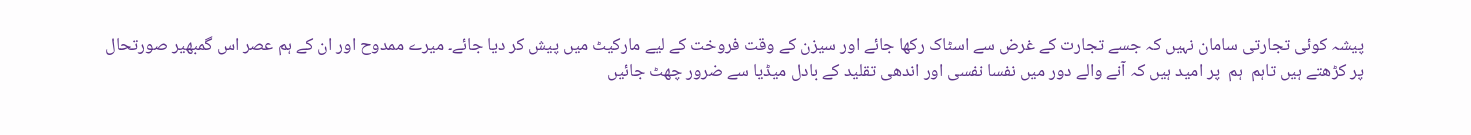پیشہ کوئی تجارتی سامان نہیں کہ جسے تجارت کے غرض سے اسٹاک رکھا جائے اور سیزن کے وقت فروخت کے لیے مارکیٹ میں پیش کر دیا جائے۔ میرے ممدوح اور ان کے ہم عصر اس گمبھیر صورتحال پر کڑھتے ہیں تاہم  ہم  پر امید ہیں کہ آنے والے دور میں نفسا نفسی اور اندھی تقلید کے بادل میڈیا سے ضرور چھٹ جائیں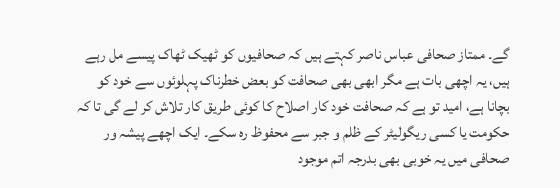گے۔ ممتاز صحافی عباس ناصر کہتے ہیں کہ صحافیوں کو ٹھیک ٹھاک پیسے مل رہے ہیں، یہ اچھی بات ہے مگر ابھی بھی صحافت کو بعض خطرناک پہلوئوں سے خود کو بچانا ہے، امید تو ہے کہ صحافت خود کار اصلاح کا کوئی طریق کار تلاش کر لے گی تا کہ حکومت یا کسی ریگولیٹر کے ظلم و جبر سے محفوظ رہ سکے۔ ایک اچھے پیشہ ور صحافی میں یہ خوبی بھی بدرجہ اتم موجود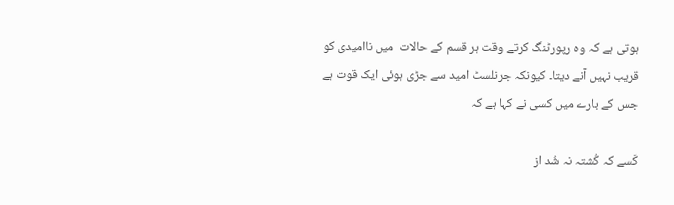ہوتی ہے کہ وہ رپورٹنگ کرتے وقت ہر قسم کے حالات  میں ناامیدی کو قریب نہیں آنے دیتا۔ کیونکہ جرنلسٹ امید سے جڑی ہوئی ایک قوت ہے جس کے بارے میں کسی نے کہا ہے کہ

کَسے کہ کُشتہ نہ شُد از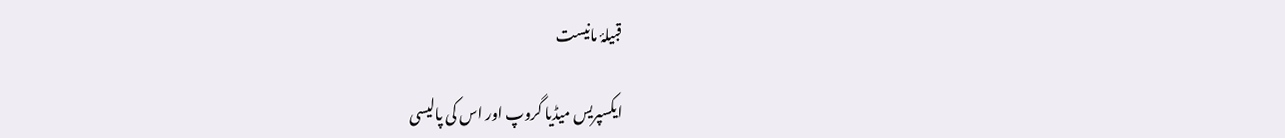قبیلۂ مانیست

ایکسپریس میڈیا گروپ اور اس کی پالیسی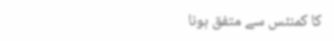کا کمنٹس سے متفق ہونا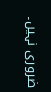ضروری نہیں۔